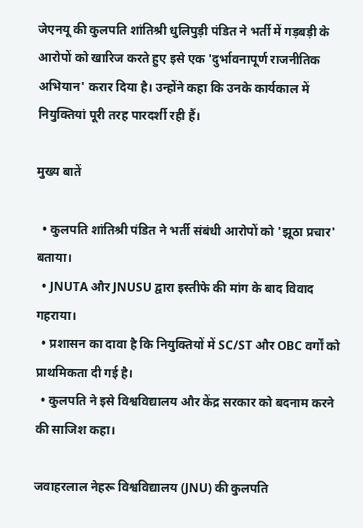जेएनयू की कुलपति शांतिश्री धुलिपुड़ी पंडित ने भर्ती में गड़बड़ी के आरोपों को खारिज करते हुए इसे एक 'दुर्भावनापूर्ण राजनीतिक अभियान' करार दिया है। उन्होंने कहा कि उनके कार्यकाल में नियुक्तियां पूरी तरह पारदर्शी रही हैं।

मुख्य बातें

  • कुलपति शांतिश्री पंडित ने भर्ती संबंधी आरोपों को 'झूठा प्रचार' बताया।
  • JNUTA और JNUSU द्वारा इस्तीफे की मांग के बाद विवाद गहराया।
  • प्रशासन का दावा है कि नियुक्तियों में SC/ST और OBC वर्गों को प्राथमिकता दी गई है।
  • कुलपति ने इसे विश्वविद्यालय और केंद्र सरकार को बदनाम करने की साजिश कहा।

जवाहरलाल नेहरू विश्वविद्यालय (JNU) की कुलपति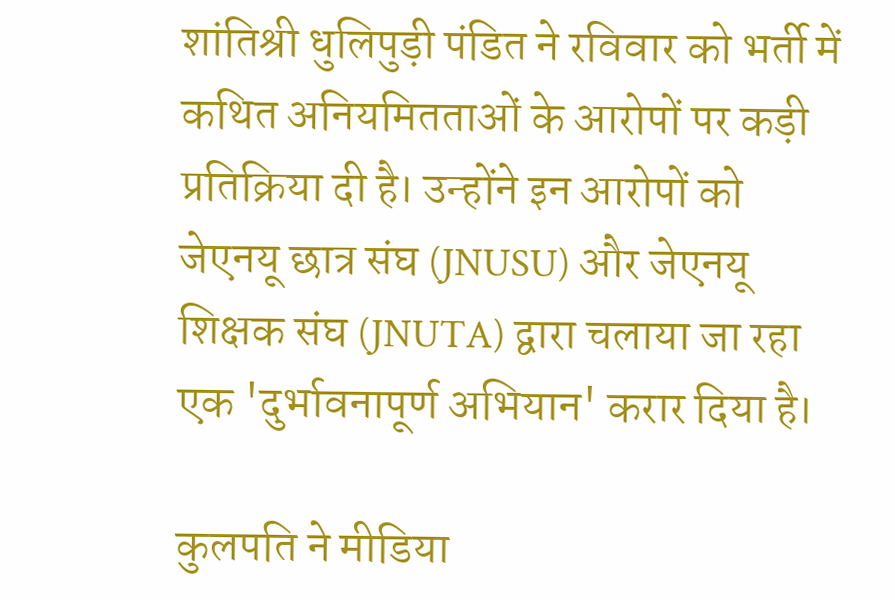शांतिश्री धुलिपुड़ी पंडित ने रविवार को भर्ती में कथित अनियमितताओं के आरोपों पर कड़ी प्रतिक्रिया दी है। उन्होंने इन आरोपों को जेएनयू छात्र संघ (JNUSU) और जेएनयू शिक्षक संघ (JNUTA) द्वारा चलाया जा रहा एक 'दुर्भावनापूर्ण अभियान' करार दिया है।

कुलपति ने मीडिया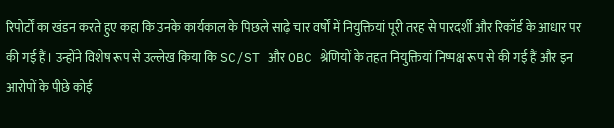रिपोर्टों का खंडन करते हुए कहा कि उनके कार्यकाल के पिछले साढ़े चार वर्षों में नियुक्तियां पूरी तरह से पारदर्शी और रिकॉर्ड के आधार पर की गई हैं। उन्होंने विशेष रूप से उल्लेख किया कि SC/ST और OBC श्रेणियों के तहत नियुक्तियां निष्पक्ष रूप से की गई हैं और इन आरोपों के पीछे कोई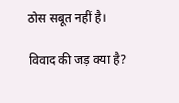ठोस सबूत नहीं है।

विवाद की जड़ क्या है?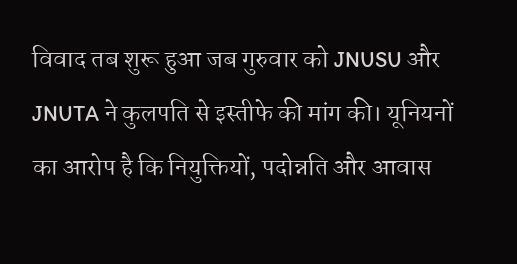विवाद तब शुरू हुआ जब गुरुवार को JNUSU और JNUTA ने कुलपति से इस्तीफे की मांग की। यूनियनों का आरोप है कि नियुक्तियों, पदोन्नति और आवास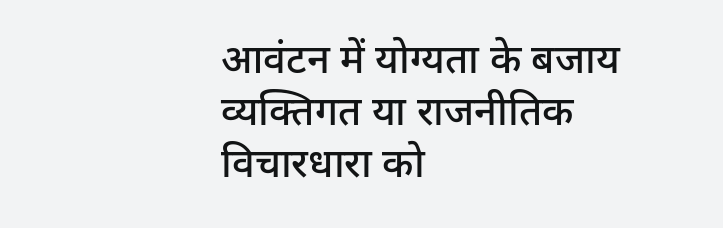आवंटन में योग्यता के बजाय व्यक्तिगत या राजनीतिक विचारधारा को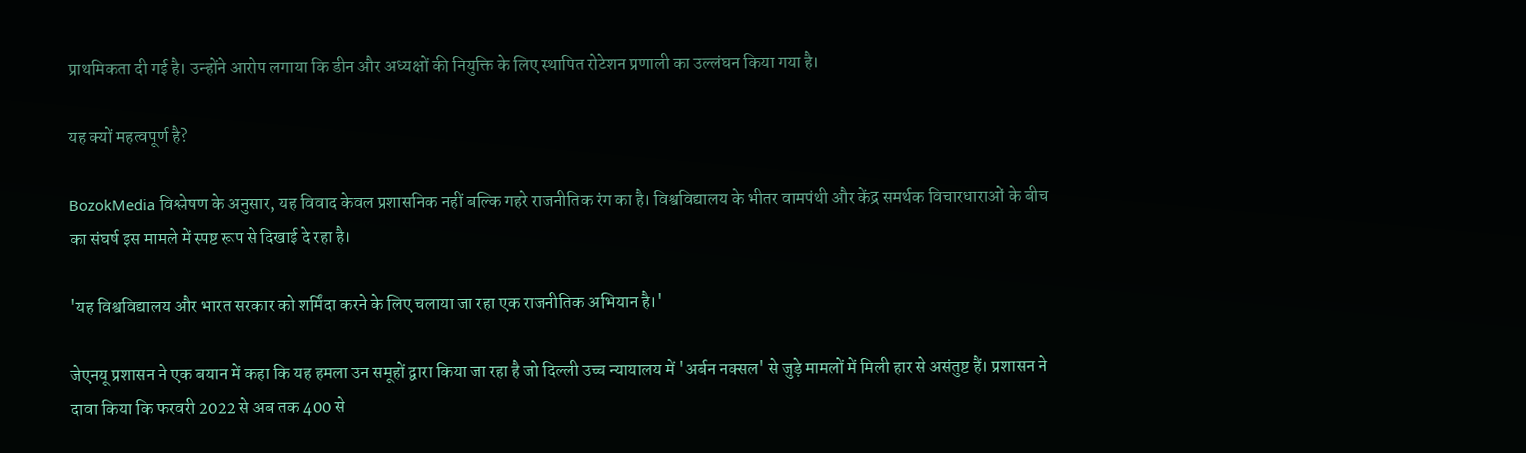प्राथमिकता दी गई है। उन्होंने आरोप लगाया कि डीन और अध्यक्षों की नियुक्ति के लिए स्थापित रोटेशन प्रणाली का उल्लंघन किया गया है।

यह क्यों महत्वपूर्ण है?

BozokMedia विश्लेषण के अनुसार, यह विवाद केवल प्रशासनिक नहीं बल्कि गहरे राजनीतिक रंग का है। विश्वविद्यालय के भीतर वामपंथी और केंद्र समर्थक विचारधाराओं के बीच का संघर्ष इस मामले में स्पष्ट रूप से दिखाई दे रहा है।

'यह विश्वविद्यालय और भारत सरकार को शर्मिंदा करने के लिए चलाया जा रहा एक राजनीतिक अभियान है।'

जेएनयू प्रशासन ने एक बयान में कहा कि यह हमला उन समूहों द्वारा किया जा रहा है जो दिल्ली उच्च न्यायालय में 'अर्बन नक्सल' से जुड़े मामलों में मिली हार से असंतुष्ट हैं। प्रशासन ने दावा किया कि फरवरी 2022 से अब तक 400 से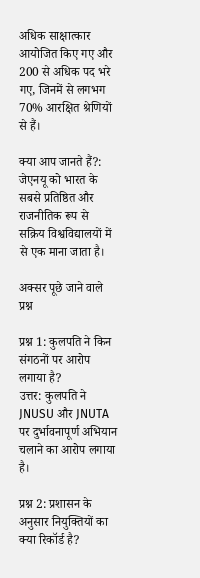अधिक साक्षात्कार आयोजित किए गए और 200 से अधिक पद भरे गए, जिनमें से लगभग 70% आरक्षित श्रेणियों से हैं।

क्या आप जानते हैं?: जेएनयू को भारत के सबसे प्रतिष्ठित और राजनीतिक रूप से सक्रिय विश्वविद्यालयों में से एक माना जाता है।

अक्सर पूछे जाने वाले प्रश्न

प्रश्न 1: कुलपति ने किन संगठनों पर आरोप लगाया है?
उत्तर: कुलपति ने JNUSU और JNUTA पर दुर्भावनापूर्ण अभियान चलाने का आरोप लगाया है।

प्रश्न 2: प्रशासन के अनुसार नियुक्तियों का क्या रिकॉर्ड है?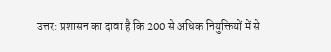उत्तर: प्रशासन का दावा है कि 200 से अधिक नियुक्तियों में से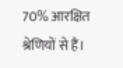70% आरक्षित श्रेणियों से हैं।